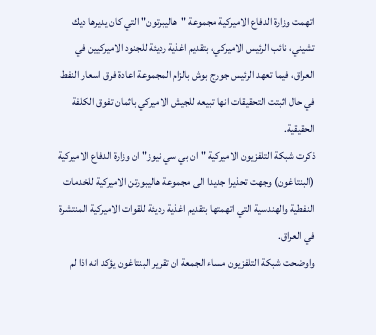اتهمت وزارة الدفاع الاميركية مجموعة "هاليبرتون" التي كان يديرها ديك تشيني، نائب الرئيس الاميركي، بتقديم اغذية رديئة للجنود الاميركيين في العراق، فيما تعهد الرئيس جورج بوش بالزام المجموعة اعادة فرق اسعار النفط في حال اثبتت التحقيقات انها تبيعه للجيش الاميركي باثمان تفوق الكلفة الحقيقية.
ذكرت شبكة التلفزيون الاميركية "ان بي سي نيوز" ان وزارة الدفاع الاميركية (البنتاغون) وجهت تحذيرا جديدا الى مجموعة هاليبورتن الاميركية للخدمات النفطية والهندسية التي اتهمتها بتقديم اغذية رديئة للقوات الاميركية المنتشرة في العراق.
واوضحت شبكة التلفزيون مساء الجمعة ان تقرير البنتاغون يؤكد انه اذا لم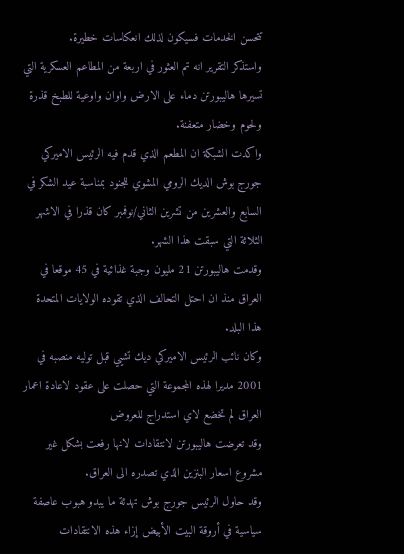تتحسن الخدمات فسيكون لذلك انعكاسات خطيرة.
واستذكر التقرير انه تم العثور في اربعة من المطاعم العسكرية التي تسيرها هاليبورتن دماء على الارض واوان واوعية للطبخ قذرة ولحوم وخضار متعفنة.
واكدت الشبكة ان المطعم الذي قدم فيه الرئيس الاميركي جورج بوش الديك الرومي المشوي للجنود بمناسبة عيد الشكر في السابع والعشرين من تشرين الثاني/نوفمبر كان قذرا في الاشهر الثلاثة التي سبقت هذا الشهر.
وقدمت هاليبورتن 21 مليون وجبة غذائية في 45 موقعا في العراق منذ ان احتل التحالف الذي تقوده الولايات المتحدة هذا البلد.
وكان نائب الرئيس الاميركي ديك تشيي قبل توليه منصبه في 2001 مديرا لهذه المجموعة التي حصلت على عقود لاعادة اعمار العراق لم تخضع لاي استدراج للعروض
وقد تعرضت هاليبورتن لانتقادات لانها رفعت بشكل غير مشروع اسعار البنزين الذي تصدره الى العراق.
وقد حاول الرئيس جورج بوش تهدئة ما يبدو هبوب عاصفة سياسية في أروقة البيت الأبيض إزاء هذه الانتقادات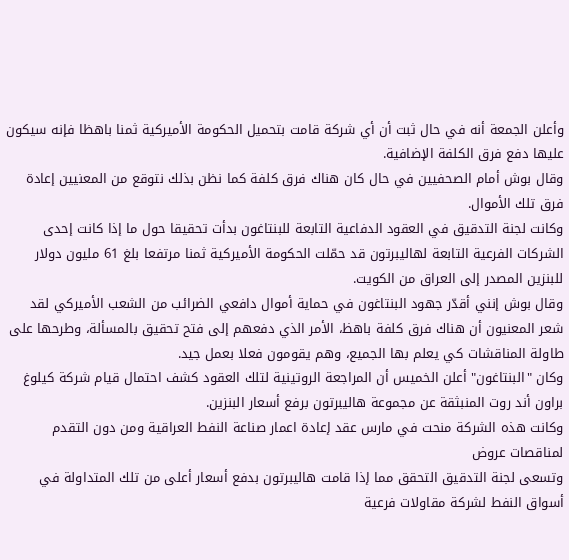وأعلن الجمعة أنه في حال ثبت أن أي شركة قامت بتحميل الحكومة الأميركية ثمنا باهظا فإنه سيكون عليها دفع فرق الكلفة الإضافية.
وقال بوش أمام الصحفيين في حال كان هناك فرق كلفة كما نظن بذلك نتوقع من المعنيين إعادة فرق تلك الأموال.
وكانت لجنة التدقيق في العقود الدفاعية التابعة للبنتاغون بدأت تحقيقا حول ما إذا كانت إحدى الشركات الفرعية التابعة لهاليبرتون قد حمّلت الحكومة الأميركية ثمنا مرتفعا بلغ 61 مليون دولار للبنزين المصدر إلى العراق من الكويت.
وقال بوش إنني أقدّر جهود البنتاغون في حماية أموال دافعي الضرائب من الشعب الأميركي لقد شعر المعنيون أن هناك فرق كلفة باهظ، الأمر الذي دفعهم إلى فتح تحقيق بالمسألة، وطرحها على طاولة المناقشات كي يعلم بها الجميع، وهم يقومون فعلا بعمل جيد.
وكان "البنتاغون" أعلن الخميس أن المراجعة الروتينية لتلك العقود كشف احتمال قيام شركة كيلوغ براون أند روت المنبثقة عن مجموعة هاليبرتون برفع أسعار البنزين.
وكانت هذه الشركة منحت في مارس عقد إعادة اعمار صناعة النفط العراقية ومن دون التقدم لمناقصات عروض
وتسعى لجنة التدقيق التحقق مما إذا قامت هاليبرتون بدفع أسعار أعلى من تلك المتداولة في أسواق النفط لشركة مقاولات فرعية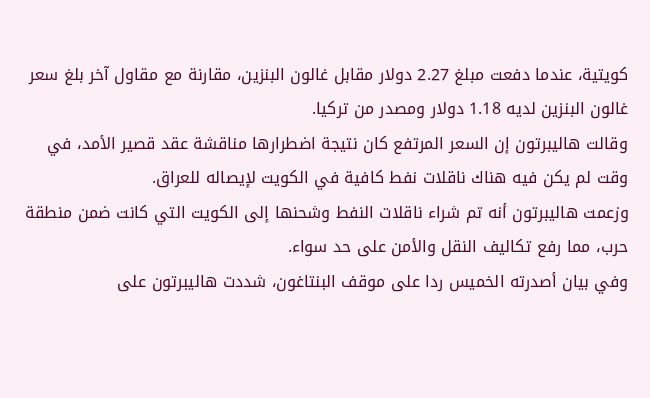كويتية، عندما دفعت مبلغ 2.27 دولار مقابل غالون البنزين، مقارنة مع مقاول آخر بلغ سعر غالون البنزين لديه 1.18 دولار ومصدر من تركيا.
وقالت هاليبرتون إن السعر المرتفع كان نتيجة اضطرارها مناقشة عقد قصير الأمد، في وقت لم يكن فيه هناك ناقلات نفط كافية في الكويت لإيصاله للعراق.
وزعمت هاليبرتون أنه تم شراء ناقلات النفط وشحنها إلى الكويت التي كانت ضمن منطقة حرب، مما رفع تكاليف النقل والأمن على حد سواء.
وفي بيان أصدرته الخميس ردا على موقف البنتاغون، شددت هاليبرتون على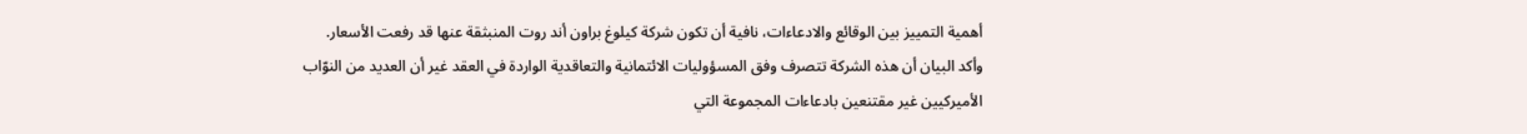أهمية التمييز بين الوقائع والادعاءات، نافية أن تكون شركة كيلوغ براون أند روت المنبثقة عنها قد رفعت الأسعار.
وأكد البيان أن هذه الشركة تتصرف وفق المسؤوليات الائتمانية والتعاقدية الواردة في العقد غير أن العديد من النوّاب الأميركيين غير مقتنعين بادعاءات المجموعة التي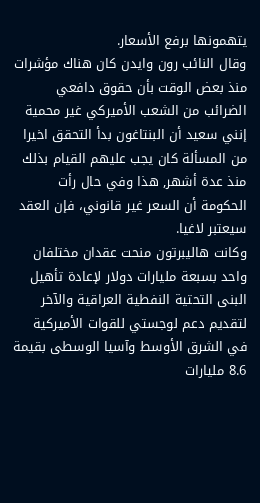يتهمونها برفع الأسعار.
وقال النائب رون وايدن كان هناك مؤشرات منذ بعض الوقت بأن حقوق دافعي الضرائب من الشعب الأميركي غير محمية إنني سعيد أن البنتاغون بدأ التحقق اخيرا من المسألة كان يجب عليهم القيام بذلك منذ عدة أشهر, هذا وفي حال رأت الحكومة أن السعر غير قانوني، فإن العقد سيعتبر لاغيا.
وكانت هاليبرتون منحت عقدان مختلفان واحد بسبعة مليارات دولار لإعادة تأهيل البنى التحتية النفطية العراقية والآخر لتقديم دعم لوجستي للقوات الأميركية في الشرق الأوسط وآسيا الوسطى بقيمة 8.6 مليارات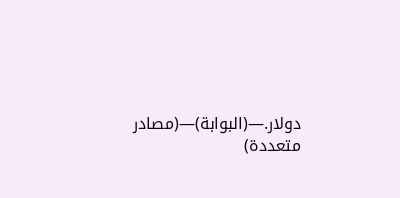دولار.—(البوابة)—(مصادر متعددة)